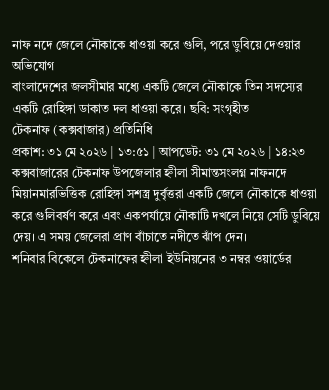নাফ নদে জেলে নৌকাকে ধাওয়া করে গুলি, পরে ডুবিয়ে দেওয়ার অভিযোগ
বাংলাদেশের জলসীমার মধ্যে একটি জেলে নৌকাকে তিন সদস্যের একটি রোহিঙ্গা ডাকাত দল ধাওয়া করে। ছবি: সংগৃহীত
টেকনাফ (কক্সবাজার) প্রতিনিধি
প্রকাশ: ৩১ মে ২০২৬ | ১৩:৫১ | আপডেট: ৩১ মে ২০২৬ | ১৪:২৩
কক্সবাজারের টেকনাফ উপজেলার হ্নীলা সীমান্তসংলগ্ন নাফনদে মিয়ানমারভিত্তিক রোহিঙ্গা সশস্ত্র দুর্বৃত্তরা একটি জেলে নৌকাকে ধাওয়া করে গুলিবর্ষণ করে এবং একপর্যায়ে নৌকাটি দখলে নিয়ে সেটি ডুবিয়ে দেয়। এ সময় জেলেরা প্রাণ বাঁচাতে নদীতে ঝাঁপ দেন।
শনিবার বিকেলে টেকনাফের হ্নীলা ইউনিয়নের ৩ নম্বর ওয়ার্ডের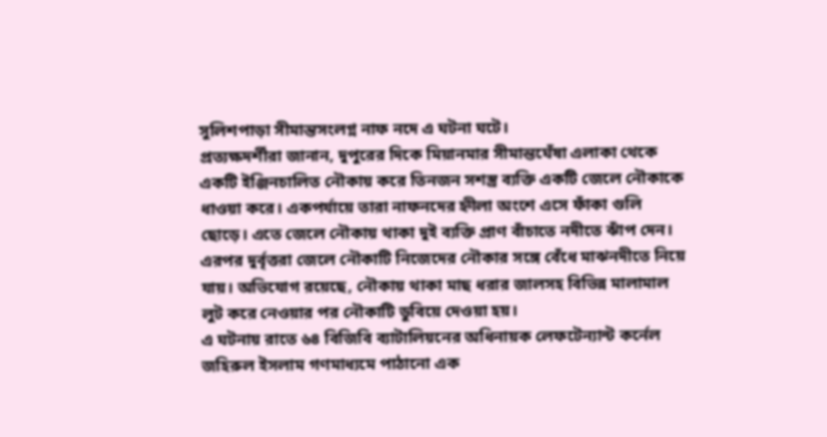সুলিশপাড়া সীমান্তসংলগ্ন নাফ নদে এ ঘটনা ঘটে।
প্রত্যক্ষদর্শীরা জানান, দুপুরের দিকে মিয়ানমার সীমান্তঘেঁষা এলাকা থেকে একটি ইঞ্জিনচালিত নৌকায় করে তিনজন সশস্ত্র ব্যক্তি একটি জেলে নৌকাকে ধাওয়া করে। একপর্যায়ে তারা নাফনদের হ্নীলা অংশে এসে ফাঁকা গুলি ছোড়ে। এতে জেলে নৌকায় থাকা দুই ব্যক্তি প্রাণ বাঁচাতে নদীতে ঝাঁপ দেন। এরপর দুর্বৃত্তরা জেলে নৌকাটি নিজেদের নৌকার সঙ্গে বেঁধে মাঝনদীতে নিয়ে যায়। অভিযোগ রয়েছে, নৌকায় থাকা মাছ ধরার জালসহ বিভিন্ন মালামাল লুট করে নেওয়ার পর নৌকাটি ডুবিয়ে দেওয়া হয়।
এ ঘটনায় রাতে ৬৪ বিজিবি ব্যাটালিয়নের অধিনায়ক লেফটেন্যান্ট কর্নেল জহিরুল ইসলাম গণমাধ্যমে পাঠানো এক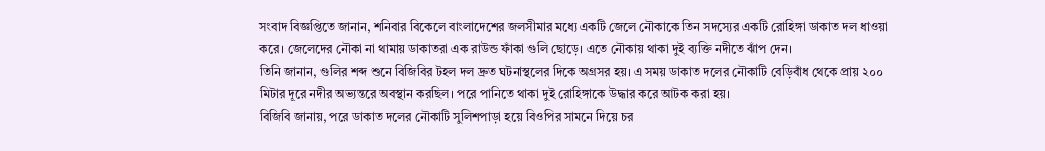সংবাদ বিজ্ঞপ্তিতে জানান, শনিবার বিকেলে বাংলাদেশের জলসীমার মধ্যে একটি জেলে নৌকাকে তিন সদস্যের একটি রোহিঙ্গা ডাকাত দল ধাওয়া করে। জেলেদের নৌকা না থামায় ডাকাতরা এক রাউন্ড ফাঁকা গুলি ছোড়ে। এতে নৌকায় থাকা দুই ব্যক্তি নদীতে ঝাঁপ দেন।
তিনি জানান, গুলির শব্দ শুনে বিজিবির টহল দল দ্রুত ঘটনাস্থলের দিকে অগ্রসর হয়। এ সময় ডাকাত দলের নৌকাটি বেড়িবাঁধ থেকে প্রায় ২০০ মিটার দূরে নদীর অভ্যন্তরে অবস্থান করছিল। পরে পানিতে থাকা দুই রোহিঙ্গাকে উদ্ধার করে আটক করা হয়।
বিজিবি জানায়, পরে ডাকাত দলের নৌকাটি সুলিশপাড়া হয়ে বিওপির সামনে দিয়ে চর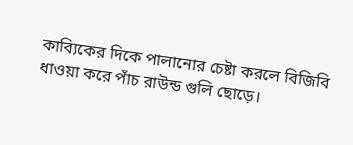কাব্যিকের দিকে পালানোর চেষ্টা করলে বিজিবি ধাওয়া করে পাঁচ রাউন্ড গুলি ছোড়ে।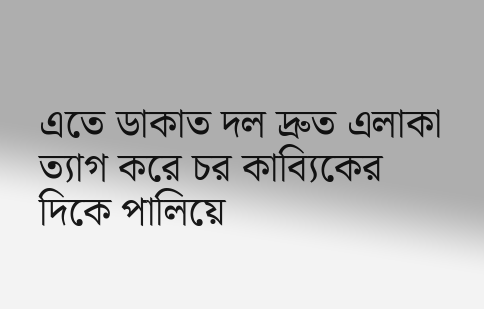এতে ডাকাত দল দ্রুত এলাকা ত্যাগ করে চর কাব্যিকের দিকে পালিয়ে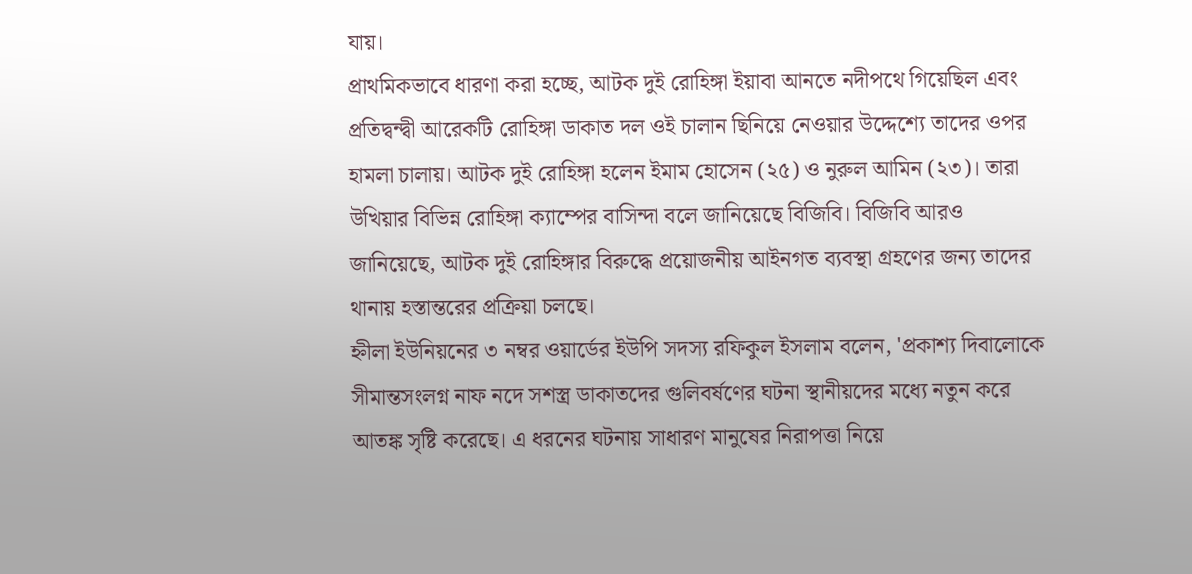যায়।
প্রাথমিকভাবে ধারণা করা হচ্ছে, আটক দুই রোহিঙ্গা ইয়াবা আনতে নদীপথে গিয়েছিল এবং প্রতিদ্বন্দ্বী আরেকটি রোহিঙ্গা ডাকাত দল ওই চালান ছিনিয়ে নেওয়ার উদ্দেশ্যে তাদের ওপর হামলা চালায়। আটক দুই রোহিঙ্গা হলেন ইমাম হোসেন (২৫) ও নুরুল আমিন (২৩)। তারা উখিয়ার বিভিন্ন রোহিঙ্গা ক্যাম্পের বাসিন্দা বলে জানিয়েছে বিজিবি। বিজিবি আরও জানিয়েছে, আটক দুই রোহিঙ্গার বিরুদ্ধে প্রয়োজনীয় আইনগত ব্যবস্থা গ্রহণের জন্য তাদের থানায় হস্তান্তরের প্রক্রিয়া চলছে।
হ্নীলা ইউনিয়নের ৩ নম্বর ওয়ার্ডের ইউপি সদস্য রফিকুল ইসলাম বলেন, 'প্রকাশ্য দিবালোকে সীমান্তসংলগ্ন নাফ নদে সশস্ত্র ডাকাতদের গুলিবর্ষণের ঘটনা স্থানীয়দের মধ্যে নতুন করে আতঙ্ক সৃষ্টি করেছে। এ ধরনের ঘটনায় সাধারণ মানুষের নিরাপত্তা নিয়ে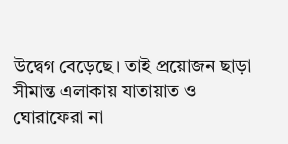উদ্বেগ বেড়েছে। তাই প্রয়োজন ছাড়া সীমান্ত এলাকায় যাতায়াত ও ঘোরাফেরা না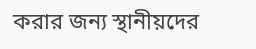করার জন্য স্থানীয়দের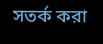সতর্ক করা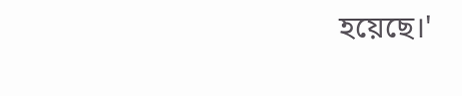হয়েছে।'